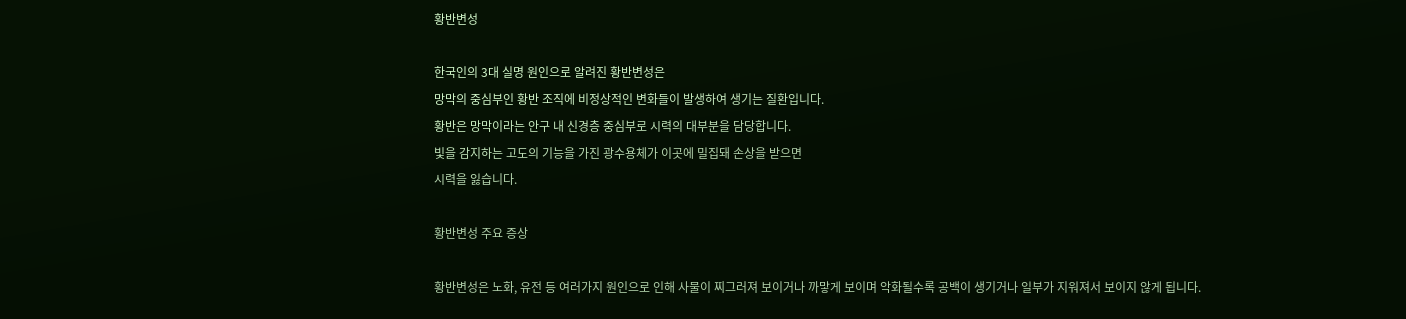황반변성

한국인의 3대 실명 원인으로 알려진 황반변성은
망막의 중심부인 황반 조직에 비정상적인 변화들이 발생하여 생기는 질환입니다.
황반은 망막이라는 안구 내 신경층 중심부로 시력의 대부분을 담당합니다.
빛을 감지하는 고도의 기능을 가진 광수용체가 이곳에 밀집돼 손상을 받으면
시력을 잃습니다.

황반변성 주요 증상

황반변성은 노화, 유전 등 여러가지 원인으로 인해 사물이 찌그러져 보이거나 까맣게 보이며 악화될수록 공백이 생기거나 일부가 지워져서 보이지 않게 됩니다.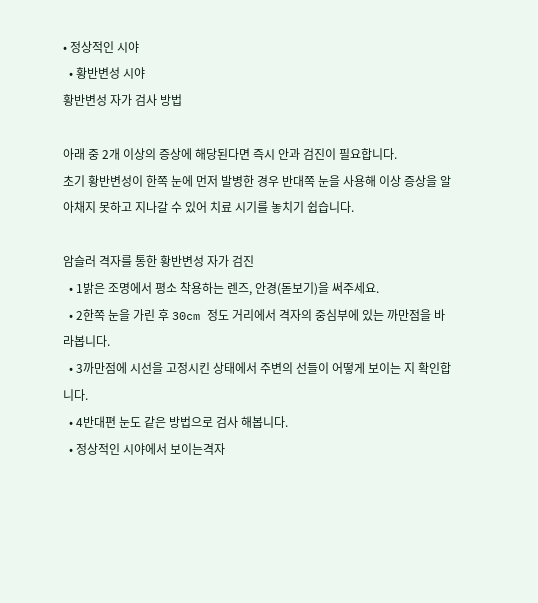• 정상적인 시야
  • 황반변성 시야
황반변성 자가 검사 방법

아래 중 2개 이상의 증상에 해당된다면 즉시 안과 검진이 필요합니다.
초기 황반변성이 한쪽 눈에 먼저 발병한 경우 반대쪽 눈을 사용해 이상 증상을 알아채지 못하고 지나갈 수 있어 치료 시기를 놓치기 쉽습니다.

암슬러 격자를 통한 황반변성 자가 검진
  • 1밝은 조명에서 평소 착용하는 렌즈, 안경(돋보기)을 써주세요.
  • 2한쪽 눈을 가린 후 30cm 정도 거리에서 격자의 중심부에 있는 까만점을 바라봅니다.
  • 3까만점에 시선을 고정시킨 상태에서 주변의 선들이 어떻게 보이는 지 확인합니다.
  • 4반대편 눈도 같은 방법으로 검사 해봅니다.
  • 정상적인 시야에서 보이는격자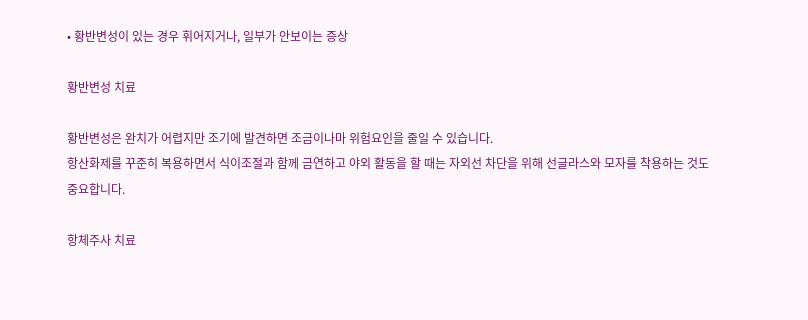• 황반변성이 있는 경우 휘어지거나, 일부가 안보이는 증상

황반변성 치료

황반변성은 완치가 어렵지만 조기에 발견하면 조금이나마 위험요인을 줄일 수 있습니다.
항산화제를 꾸준히 복용하면서 식이조절과 함께 금연하고 야외 활동을 할 때는 자외선 차단을 위해 선글라스와 모자를 착용하는 것도 중요합니다.

항체주사 치료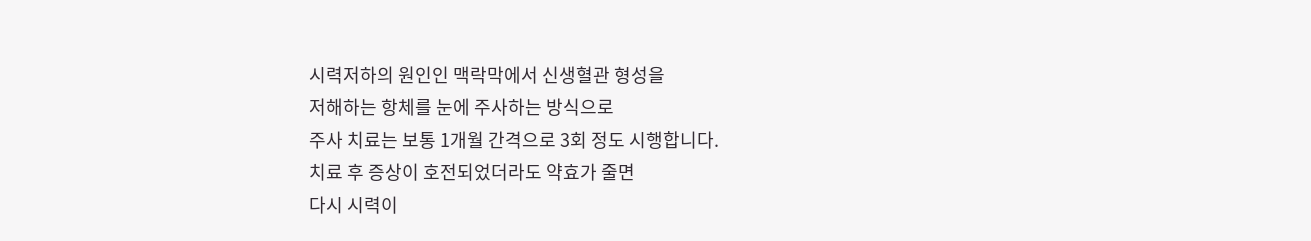시력저하의 원인인 맥락막에서 신생혈관 형성을
저해하는 항체를 눈에 주사하는 방식으로
주사 치료는 보통 1개월 간격으로 3회 정도 시행합니다.
치료 후 증상이 호전되었더라도 약효가 줄면
다시 시력이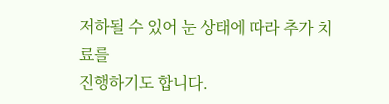저하될 수 있어 눈 상태에 따라 추가 치료를
진행하기도 합니다.